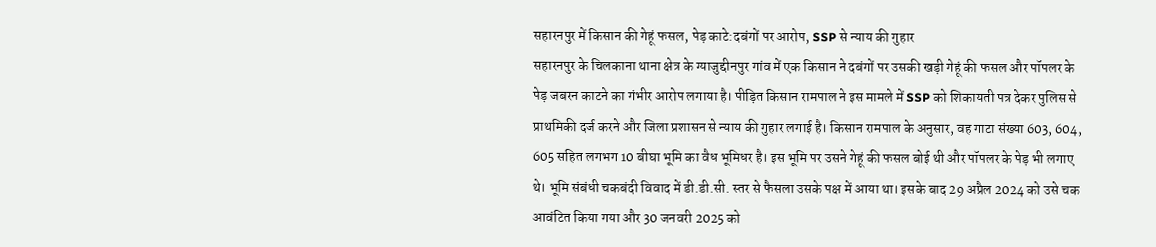सहारनपुर में किसान की गेहूं फसल, पेड़ काटे:दबंगों पर आरोप, SSP से न्याय की गुहार
सहारनपुर के चिलकाना थाना क्षेत्र के ग्याजुद्दीनपुर गांव में एक किसान ने दबंगों पर उसकी खड़ी गेहूं की फसल और पॉपलर के पेड़ जबरन काटने का गंभीर आरोप लगाया है। पीड़ित किसान रामपाल ने इस मामले में SSP को शिकायती पत्र देकर पुलिस से प्राथमिकी दर्ज करने और जिला प्रशासन से न्याय की गुहार लगाई है। किसान रामपाल के अनुसार, वह गाटा संख्या 603, 604, 605 सहित लगभग 10 बीघा भूमि का वैध भूमिधर है। इस भूमि पर उसने गेहूं की फसल बोई थी और पॉपलर के पेड़ भी लगाए थे। भूमि संबंधी चकबंदी विवाद में डी.डी.सी. स्तर से फैसला उसके पक्ष में आया था। इसके बाद 29 अप्रैल 2024 को उसे चक आवंटित किया गया और 30 जनवरी 2025 को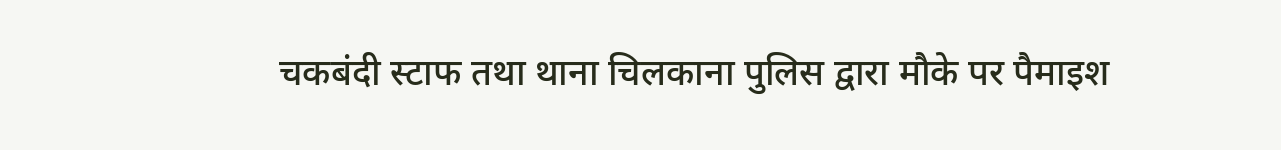चकबंदी स्टाफ तथा थाना चिलकाना पुलिस द्वारा मौके पर पैमाइश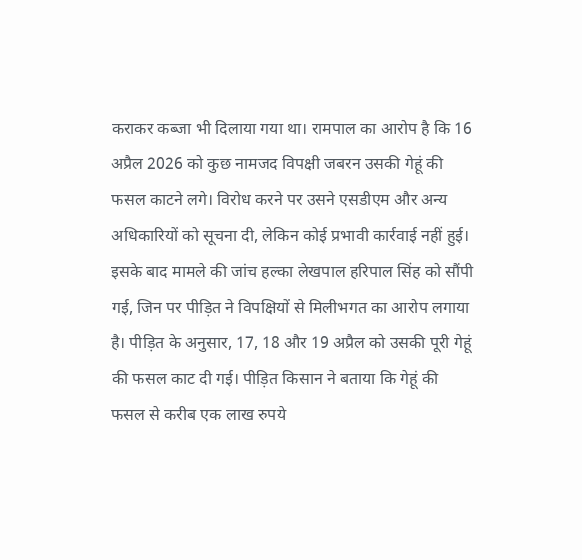कराकर कब्जा भी दिलाया गया था। रामपाल का आरोप है कि 16 अप्रैल 2026 को कुछ नामजद विपक्षी जबरन उसकी गेहूं की फसल काटने लगे। विरोध करने पर उसने एसडीएम और अन्य अधिकारियों को सूचना दी, लेकिन कोई प्रभावी कार्रवाई नहीं हुई। इसके बाद मामले की जांच हल्का लेखपाल हरिपाल सिंह को सौंपी गई, जिन पर पीड़ित ने विपक्षियों से मिलीभगत का आरोप लगाया है। पीड़ित के अनुसार, 17, 18 और 19 अप्रैल को उसकी पूरी गेहूं की फसल काट दी गई। पीड़ित किसान ने बताया कि गेहूं की फसल से करीब एक लाख रुपये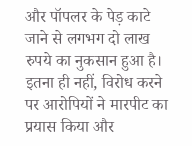और पॉपलर के पेड़ काटे जाने से लगभग दो लाख रुपये का नुकसान हुआ है। इतना ही नहीं, विरोध करने पर आरोपियों ने मारपीट का प्रयास किया और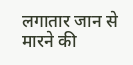लगातार जान से मारने की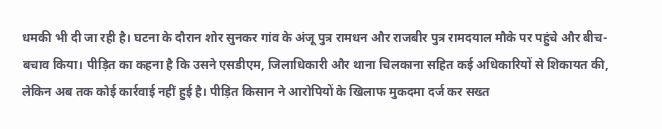धमकी भी दी जा रही है। घटना के दौरान शोर सुनकर गांव के अंजू पुत्र रामधन और राजबीर पुत्र रामदयाल मौके पर पहुंचे और बीच-बचाव किया। पीड़ित का कहना है कि उसने एसडीएम, जिलाधिकारी और थाना चिलकाना सहित कई अधिकारियों से शिकायत की, लेकिन अब तक कोई कार्रवाई नहीं हुई है। पीड़ित किसान ने आरोपियों के खिलाफ मुकदमा दर्ज कर सख्त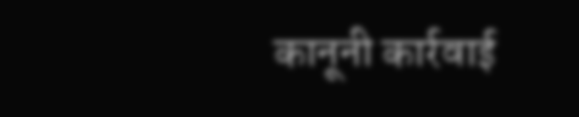कानूनी कार्रवाई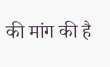की मांग की है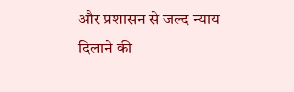और प्रशासन से जल्द न्याय दिलाने की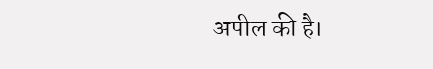अपील की है।